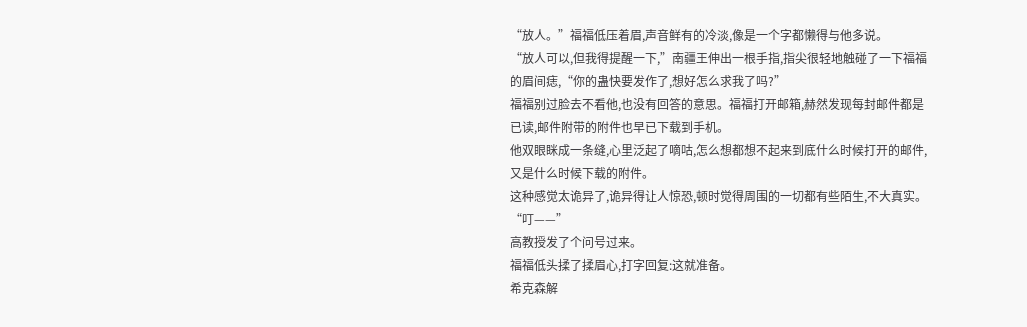“放人。”福福低压着眉,声音鲜有的冷淡,像是一个字都懒得与他多说。
“放人可以,但我得提醒一下,”南疆王伸出一根手指,指尖很轻地触碰了一下福福的眉间痣,“你的蛊快要发作了,想好怎么求我了吗?”
福福别过脸去不看他,也没有回答的意思。福福打开邮箱,赫然发现每封邮件都是已读,邮件附带的附件也早已下载到手机。
他双眼眯成一条缝,心里泛起了嘀咕,怎么想都想不起来到底什么时候打开的邮件,又是什么时候下载的附件。
这种感觉太诡异了,诡异得让人惊恐,顿时觉得周围的一切都有些陌生,不大真实。
“叮——”
高教授发了个问号过来。
福福低头揉了揉眉心,打字回复:这就准备。
希克森解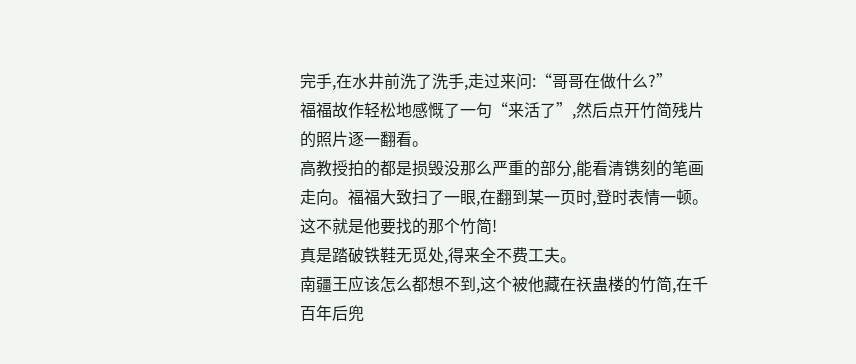完手,在水井前洗了洗手,走过来问:“哥哥在做什么?”
福福故作轻松地感慨了一句“来活了”,然后点开竹简残片的照片逐一翻看。
高教授拍的都是损毁没那么严重的部分,能看清镌刻的笔画走向。福福大致扫了一眼,在翻到某一页时,登时表情一顿。
这不就是他要找的那个竹简!
真是踏破铁鞋无觅处,得来全不费工夫。
南疆王应该怎么都想不到,这个被他藏在祆蛊楼的竹简,在千百年后兜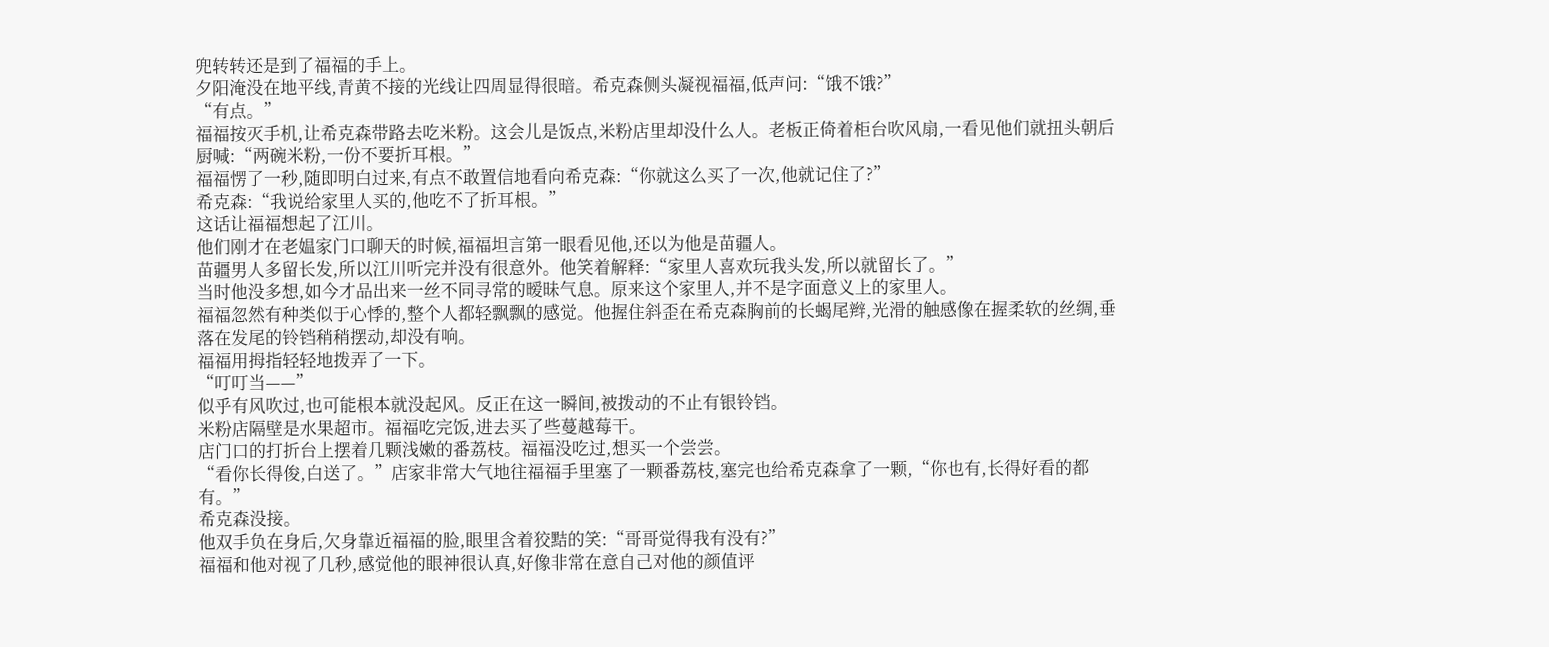兜转转还是到了福福的手上。
夕阳淹没在地平线,青黄不接的光线让四周显得很暗。希克森侧头凝视福福,低声问:“饿不饿?”
“有点。”
福福按灭手机,让希克森带路去吃米粉。这会儿是饭点,米粉店里却没什么人。老板正倚着柜台吹风扇,一看见他们就扭头朝后厨喊:“两碗米粉,一份不要折耳根。”
福福愣了一秒,随即明白过来,有点不敢置信地看向希克森:“你就这么买了一次,他就记住了?”
希克森:“我说给家里人买的,他吃不了折耳根。”
这话让福福想起了江川。
他们刚才在老媪家门口聊天的时候,福福坦言第一眼看见他,还以为他是苗疆人。
苗疆男人多留长发,所以江川听完并没有很意外。他笑着解释:“家里人喜欢玩我头发,所以就留长了。”
当时他没多想,如今才品出来一丝不同寻常的暧昧气息。原来这个家里人,并不是字面意义上的家里人。
福福忽然有种类似于心悸的,整个人都轻飘飘的感觉。他握住斜歪在希克森胸前的长蝎尾辫,光滑的触感像在握柔软的丝绸,垂落在发尾的铃铛稍稍摆动,却没有响。
福福用拇指轻轻地拨弄了一下。
“叮叮当——”
似乎有风吹过,也可能根本就没起风。反正在这一瞬间,被拨动的不止有银铃铛。
米粉店隔壁是水果超市。福福吃完饭,进去买了些蔓越莓干。
店门口的打折台上摆着几颗浅嫩的番荔枝。福福没吃过,想买一个尝尝。
“看你长得俊,白送了。”店家非常大气地往福福手里塞了一颗番荔枝,塞完也给希克森拿了一颗,“你也有,长得好看的都有。”
希克森没接。
他双手负在身后,欠身靠近福福的脸,眼里含着狡黠的笑:“哥哥觉得我有没有?”
福福和他对视了几秒,感觉他的眼神很认真,好像非常在意自己对他的颜值评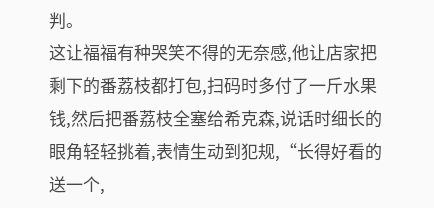判。
这让福福有种哭笑不得的无奈感,他让店家把剩下的番荔枝都打包,扫码时多付了一斤水果钱,然后把番荔枝全塞给希克森,说话时细长的眼角轻轻挑着,表情生动到犯规,“长得好看的送一个,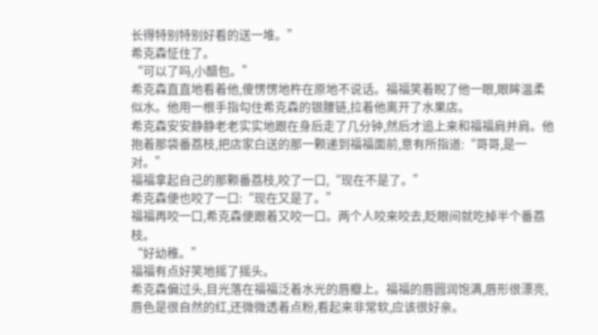长得特别特别好看的送一堆。”
希克森怔住了。
“可以了吗,小醋包。”
希克森直直地看着他,傻愣愣地杵在原地不说话。福福笑着睨了他一眼,眼眸温柔似水。他用一根手指勾住希克森的银腰链,拉着他离开了水果店。
希克森安安静静老老实实地跟在身后走了几分钟,然后才追上来和福福肩并肩。他抱着那袋番荔枝,把店家白送的那一颗递到福福面前,意有所指道:“哥哥,是一对。”
福福拿起自己的那颗番荔枝,咬了一口,“现在不是了。”
希克森便也咬了一口:“现在又是了。”
福福再咬一口,希克森便跟着又咬一口。两个人咬来咬去,眨眼间就吃掉半个番荔枝。
“好幼稚。”
福福有点好笑地摇了摇头。
希克森偏过头,目光落在福福泛着水光的唇瓣上。福福的唇圆润饱满,唇形很漂亮,唇色是很自然的红,还微微透着点粉,看起来非常软,应该很好亲。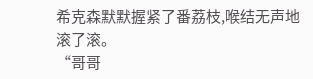希克森默默握紧了番荔枝,喉结无声地滚了滚。
“哥哥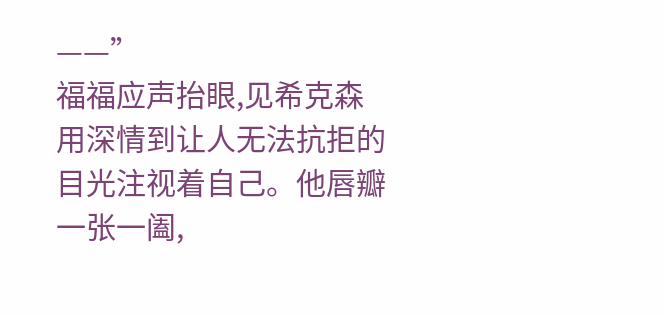——”
福福应声抬眼,见希克森用深情到让人无法抗拒的目光注视着自己。他唇瓣一张一阖,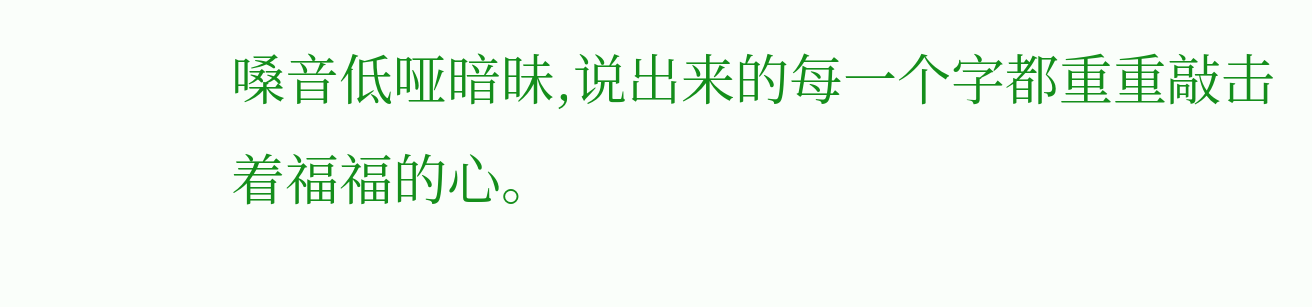嗓音低哑暗昧,说出来的每一个字都重重敲击着福福的心。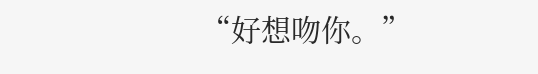“好想吻你。”